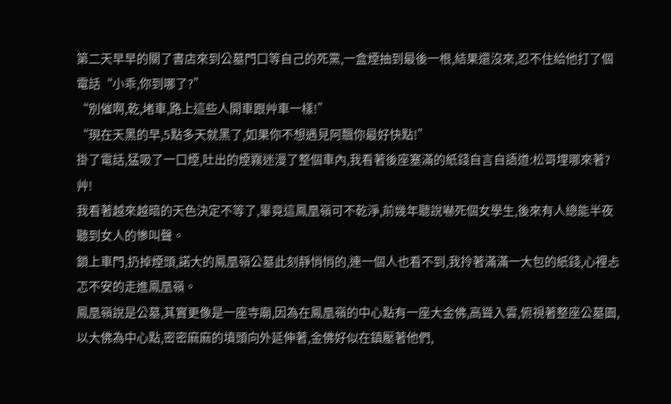第二天早早的關了書店來到公墓門口等自己的死黨,一盒煙抽到最後一根,結果還沒來,忍不住給他打了個電話“小乖,你到哪了?”
“別催啊,乾,堵車,路上這些人開車跟艸車一樣!”
“現在天黑的早,5點多天就黑了,如果你不想遇見阿飄你最好快點!”
掛了電話,猛吸了一口煙,吐出的煙霧迷漫了整個車內,我看著後座塞滿的紙錢自言自語道:松哥埋哪來著?艸!
我看著越來越暗的天色決定不等了,畢竟這鳳凰嶺可不乾淨,前幾年聽說嚇死個女學生,後來有人總能半夜聽到女人的慘叫聲。
鎖上車門,扔掉煙頭,諾大的鳳凰嶺公墓此刻靜悄悄的,連一個人也看不到,我拎著滿滿一大包的紙錢,心裡忐忑不安的走進鳳凰嶺。
鳳凰嶺說是公墓,其實更像是一座寺廟,因為在鳳凰嶺的中心點有一座大金佛,高聳入雲,俯視著整座公墓園,以大佛為中心點,密密麻麻的墳頭向外延伸著,金佛好似在鎮壓著他們,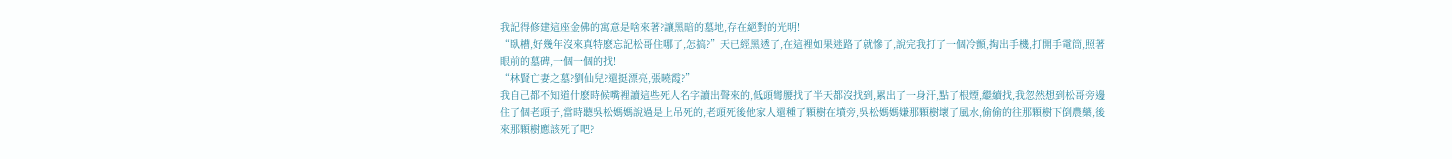我記得修建這座金佛的寓意是啥來著?讓黑暗的墓地,存在絕對的光明!
“臥槽,好幾年沒來真特麽忘記松哥住哪了,怎搞?”天已經黑透了,在這裡如果迷路了就慘了,說完我打了一個冷顫,掏出手機,打開手電筒,照著眼前的墓碑,一個一個的找!
“林賢亡妻之墓?劉仙兒?還挺漂亮,張曉霞?”
我自己都不知道什麽時候嘴裡讀這些死人名字讀出聲來的,低頭彎腰找了半天都沒找到,累出了一身汗,點了根煙,繼續找,我忽然想到松哥旁邊住了個老頭子,當時聽吳松媽媽說過是上吊死的,老頭死後他家人還種了顆樹在墳旁,吳松媽媽嫌那顆樹壞了風水,偷偷的往那顆樹下倒農藥,後來那顆樹應該死了吧?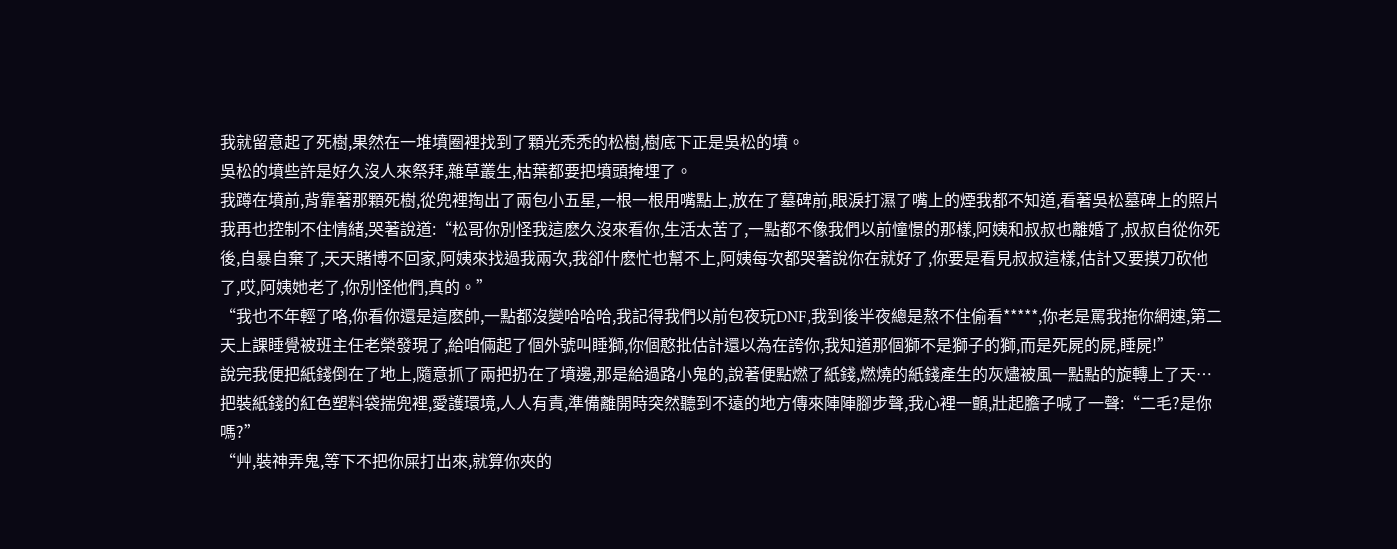我就留意起了死樹,果然在一堆墳圈裡找到了顆光禿禿的松樹,樹底下正是吳松的墳。
吳松的墳些許是好久沒人來祭拜,雜草叢生,枯葉都要把墳頭掩埋了。
我蹲在墳前,背靠著那顆死樹,從兜裡掏出了兩包小五星,一根一根用嘴點上,放在了墓碑前,眼淚打濕了嘴上的煙我都不知道,看著吳松墓碑上的照片我再也控制不住情緒,哭著說道:“松哥你別怪我這麽久沒來看你,生活太苦了,一點都不像我們以前憧憬的那樣,阿姨和叔叔也離婚了,叔叔自從你死後,自暴自棄了,天天賭博不回家,阿姨來找過我兩次,我卻什麽忙也幫不上,阿姨每次都哭著說你在就好了,你要是看見叔叔這樣,估計又要摸刀砍他了,哎,阿姨她老了,你別怪他們,真的。”
“我也不年輕了咯,你看你還是這麽帥,一點都沒變哈哈哈,我記得我們以前包夜玩DNF,我到後半夜總是熬不住偷看*****,你老是罵我拖你網速,第二天上課睡覺被班主任老榮發現了,給咱倆起了個外號叫睡獅,你個憨批估計還以為在誇你,我知道那個獅不是獅子的獅,而是死屍的屍,睡屍!”
說完我便把紙錢倒在了地上,隨意抓了兩把扔在了墳邊,那是給過路小鬼的,說著便點燃了紙錢,燃燒的紙錢產生的灰燼被風一點點的旋轉上了天…
把裝紙錢的紅色塑料袋揣兜裡,愛護環境,人人有責,準備離開時突然聽到不遠的地方傳來陣陣腳步聲,我心裡一顫,壯起膽子喊了一聲:“二毛?是你嗎?”
“艸,裝神弄鬼,等下不把你屎打出來,就算你夾的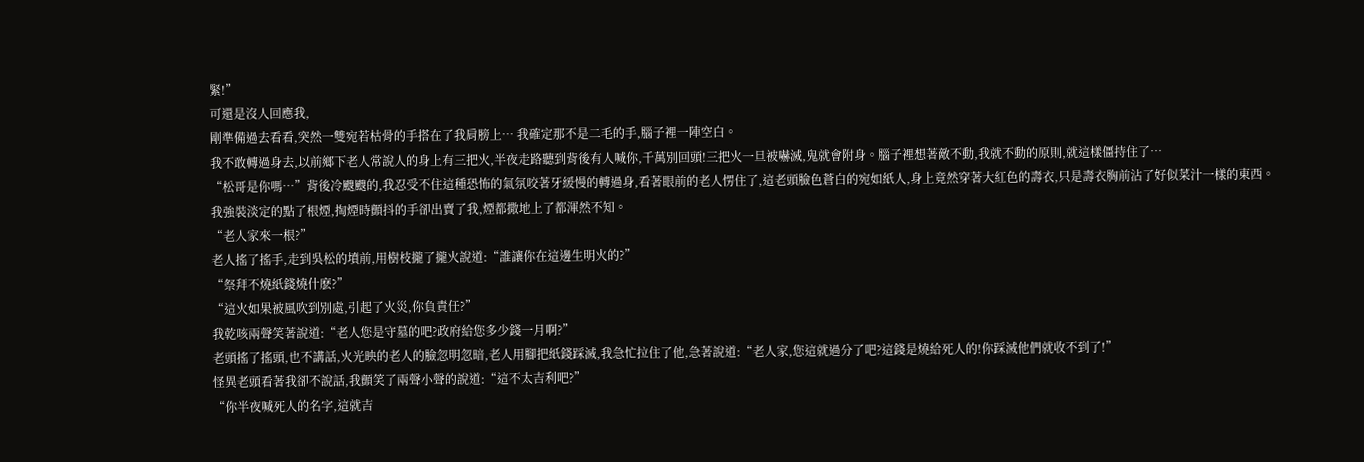緊!”
可還是沒人回應我,
剛準備過去看看,突然一雙宛若枯骨的手搭在了我肩膀上… 我確定那不是二毛的手,腦子裡一陣空白。
我不敢轉過身去,以前鄉下老人常說人的身上有三把火,半夜走路聽到背後有人喊你,千萬別回頭!三把火一旦被嚇滅,鬼就會附身。腦子裡想著敵不動,我就不動的原則,就這樣僵持住了…
“松哥是你嗎…”背後冷颼颼的,我忍受不住這種恐怖的氣氛咬著牙緩慢的轉過身,看著眼前的老人愣住了,這老頭臉色蒼白的宛如紙人,身上竟然穿著大紅色的壽衣,只是壽衣胸前沾了好似菜汁一樣的東西。
我強裝淡定的點了根煙,掏煙時顫抖的手卻出賣了我,煙都撒地上了都渾然不知。
“老人家來一根?”
老人搖了搖手,走到吳松的墳前,用樹枝攏了攏火說道:“誰讓你在這邊生明火的?”
“祭拜不燒紙錢燒什麽?”
“這火如果被風吹到別處,引起了火災,你負責任?”
我乾咳兩聲笑著說道:“老人您是守墓的吧?政府給您多少錢一月啊?”
老頭搖了搖頭,也不講話,火光映的老人的臉忽明忽暗,老人用腳把紙錢踩滅,我急忙拉住了他,急著說道:“老人家,您這就過分了吧?這錢是燒給死人的!你踩滅他們就收不到了!”
怪異老頭看著我卻不說話,我顫笑了兩聲小聲的說道:“這不太吉利吧?”
“你半夜喊死人的名字,這就吉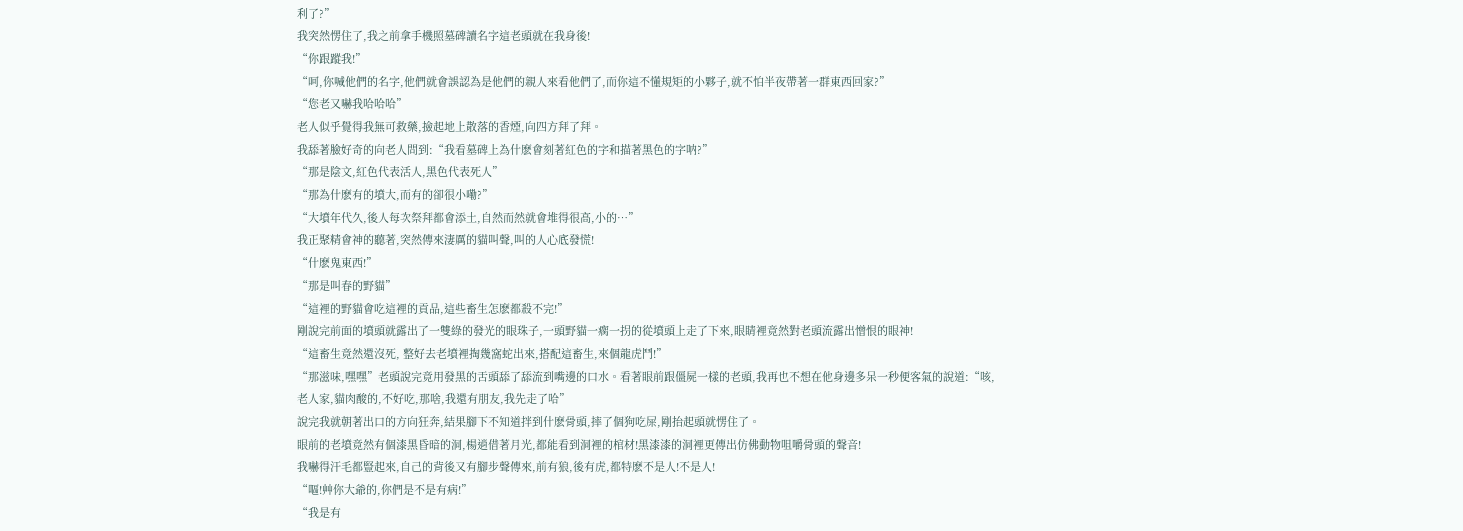利了?”
我突然愣住了,我之前拿手機照墓碑讀名字這老頭就在我身後!
“你跟蹤我!”
“呵,你喊他們的名字,他們就會誤認為是他們的親人來看他們了,而你這不懂規矩的小夥子,就不怕半夜帶著一群東西回家?”
“您老又嚇我哈哈哈”
老人似乎覺得我無可救藥,撿起地上散落的香煙,向四方拜了拜。
我舔著臉好奇的向老人問到:“我看墓碑上為什麽會刻著紅色的字和描著黑色的字呐?”
“那是陰文,紅色代表活人,黑色代表死人”
“那為什麽有的墳大,而有的卻很小嘞?”
“大墳年代久,後人每次祭拜都會添土,自然而然就會堆得很高,小的…”
我正聚精會神的聽著,突然傳來淒厲的貓叫聲,叫的人心底發慌!
“什麽鬼東西!”
“那是叫春的野貓”
“這裡的野貓會吃這裡的貢品,這些畜生怎麽都殺不完!”
剛說完前面的墳頭就露出了一雙綠的發光的眼珠子,一頭野貓一瘸一拐的從墳頭上走了下來,眼睛裡竟然對老頭流露出憎恨的眼神!
“這畜生竟然還沒死, 整好去老墳裡掏幾窩蛇出來,搭配這畜生,來個龍虎鬥!”
“那滋味,嘿嘿”老頭說完竟用發黑的舌頭舔了舔流到嘴邊的口水。看著眼前跟僵屍一樣的老頭,我再也不想在他身邊多呆一秒便客氣的說道:“咳,老人家,貓肉酸的,不好吃,那啥,我還有朋友,我先走了哈”
說完我就朝著出口的方向狂奔,結果腳下不知道拌到什麽骨頭,摔了個狗吃屎,剛抬起頭就愣住了。
眼前的老墳竟然有個漆黑昏暗的洞,楊逍借著月光,都能看到洞裡的棺材!黑漆漆的洞裡更傳出仿佛動物咀嚼骨頭的聲音!
我嚇得汗毛都豎起來,自己的背後又有腳步聲傳來,前有狼,後有虎,都特麽不是人!不是人!
“嘔!艸你大爺的,你們是不是有病!”
“我是有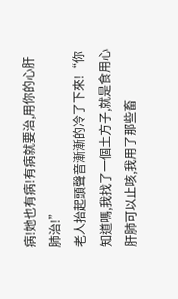病!她也有病!有病就要治,用你的心肝肺治!”
老人抬起頭聲音漸漸的冷了下來!“你知道嗎,我找了一個土方子,就是食用心肝肺可以止咳,我用了那些畜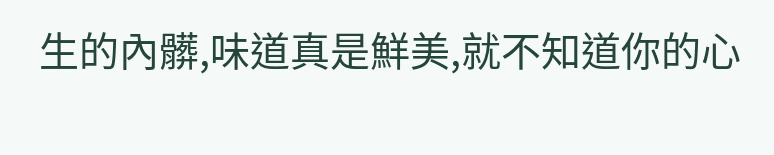生的內髒,味道真是鮮美,就不知道你的心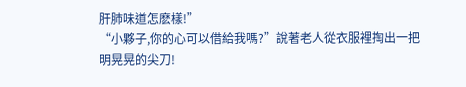肝肺味道怎麽樣!”
“小夥子,你的心可以借給我嗎?”說著老人從衣服裡掏出一把明晃晃的尖刀!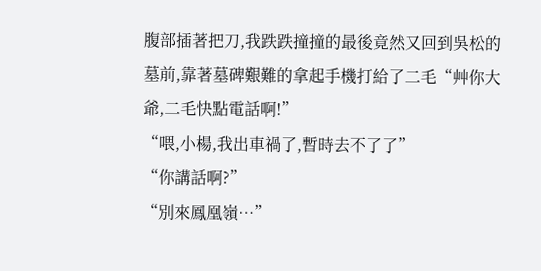腹部插著把刀,我跌跌撞撞的最後竟然又回到吳松的墓前,靠著墓碑艱難的拿起手機打給了二毛“艸你大爺,二毛快點電話啊!”
“喂,小楊,我出車禍了,暫時去不了了”
“你講話啊?”
“別來鳳凰嶺…”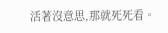活著沒意思,那就死死看。